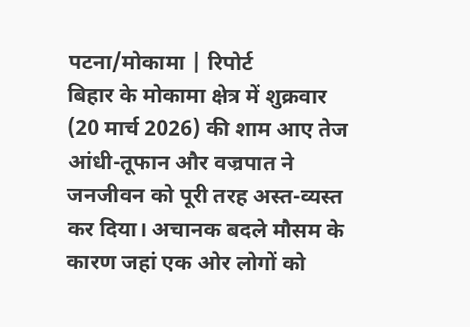पटना/मोकामा | रिपोर्ट
बिहार के मोकामा क्षेत्र में शुक्रवार (20 मार्च 2026) की शाम आए तेज आंधी-तूफान और वज्रपात ने जनजीवन को पूरी तरह अस्त-व्यस्त कर दिया। अचानक बदले मौसम के कारण जहां एक ओर लोगों को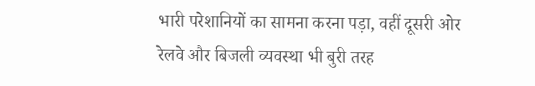भारी परेशानियों का सामना करना पड़ा, वहीं दूसरी ओर रेलवे और बिजली व्यवस्था भी बुरी तरह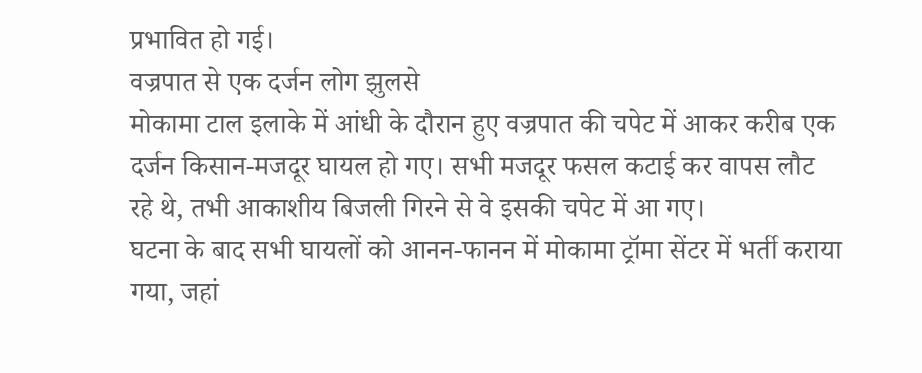प्रभावित हो गई।
वज्रपात से एक दर्जन लोग झुलसे
मोकामा टाल इलाके में आंधी के दौरान हुए वज्रपात की चपेट में आकर करीब एक दर्जन किसान-मजदूर घायल हो गए। सभी मजदूर फसल कटाई कर वापस लौट रहे थे, तभी आकाशीय बिजली गिरने से वे इसकी चपेट में आ गए।
घटना के बाद सभी घायलों को आनन-फानन में मोकामा ट्रॉमा सेंटर में भर्ती कराया गया, जहां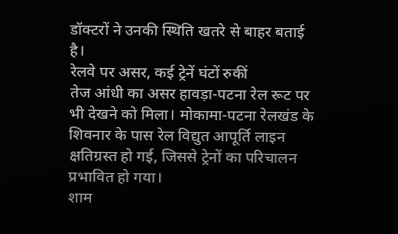डॉक्टरों ने उनकी स्थिति खतरे से बाहर बताई है।
रेलवे पर असर, कई ट्रेनें घंटों रुकीं
तेज आंधी का असर हावड़ा-पटना रेल रूट पर भी देखने को मिला। मोकामा-पटना रेलखंड के शिवनार के पास रेल विद्युत आपूर्ति लाइन क्षतिग्रस्त हो गई, जिससे ट्रेनों का परिचालन प्रभावित हो गया।
शाम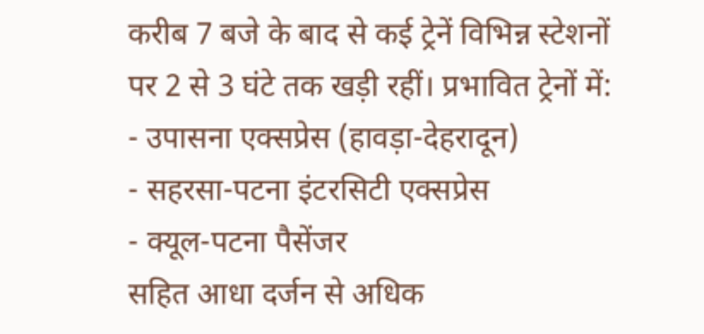करीब 7 बजे के बाद से कई ट्रेनें विभिन्न स्टेशनों पर 2 से 3 घंटे तक खड़ी रहीं। प्रभावित ट्रेनों में:
- उपासना एक्सप्रेस (हावड़ा-देहरादून)
- सहरसा-पटना इंटरसिटी एक्सप्रेस
- क्यूल-पटना पैसेंजर
सहित आधा दर्जन से अधिक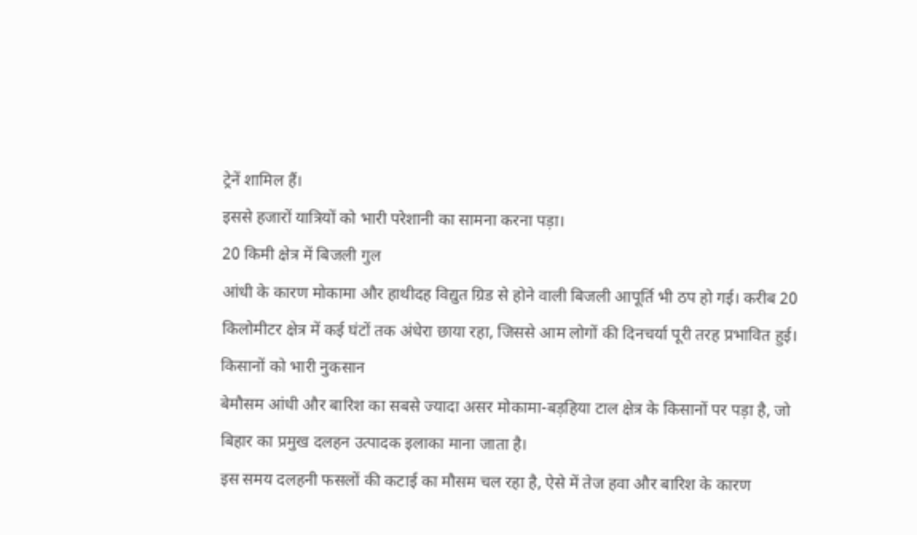ट्रेनें शामिल हैं।
इससे हजारों यात्रियों को भारी परेशानी का सामना करना पड़ा।
20 किमी क्षेत्र में बिजली गुल
आंधी के कारण मोकामा और हाथीदह विद्युत ग्रिड से होने वाली बिजली आपूर्ति भी ठप हो गई। करीब 20 किलोमीटर क्षेत्र में कई घंटों तक अंधेरा छाया रहा, जिससे आम लोगों की दिनचर्या पूरी तरह प्रभावित हुई।
किसानों को भारी नुकसान
बेमौसम आंधी और बारिश का सबसे ज्यादा असर मोकामा-बड़हिया टाल क्षेत्र के किसानों पर पड़ा है, जो बिहार का प्रमुख दलहन उत्पादक इलाका माना जाता है।
इस समय दलहनी फसलों की कटाई का मौसम चल रहा है, ऐसे में तेज हवा और बारिश के कारण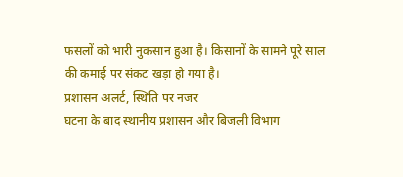फसलों को भारी नुकसान हुआ है। किसानों के सामने पूरे साल की कमाई पर संकट खड़ा हो गया है।
प्रशासन अलर्ट, स्थिति पर नजर
घटना के बाद स्थानीय प्रशासन और बिजली विभाग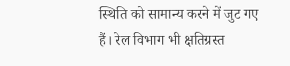स्थिति को सामान्य करने में जुट गए हैं। रेल विभाग भी क्षतिग्रस्त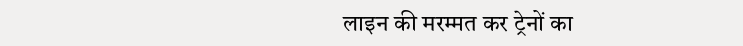लाइन की मरम्मत कर ट्रेनों का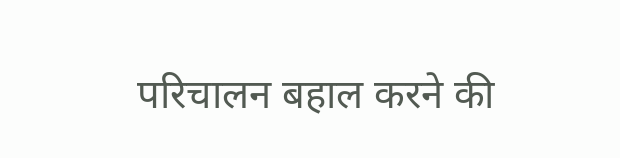परिचालन बहाल करने की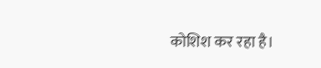कोशिश कर रहा है।